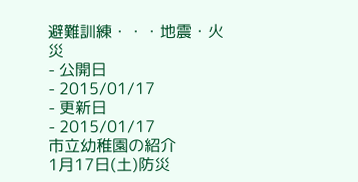避難訓練・・・地震・火災
- 公開日
- 2015/01/17
- 更新日
- 2015/01/17
市立幼稚園の紹介
1月17日(土)防災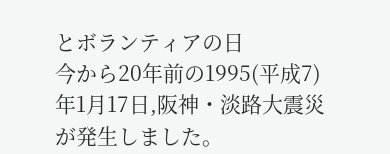とボランティアの日
今から20年前の1995(平成7)年1月17日,阪神・淡路大震災が発生しました。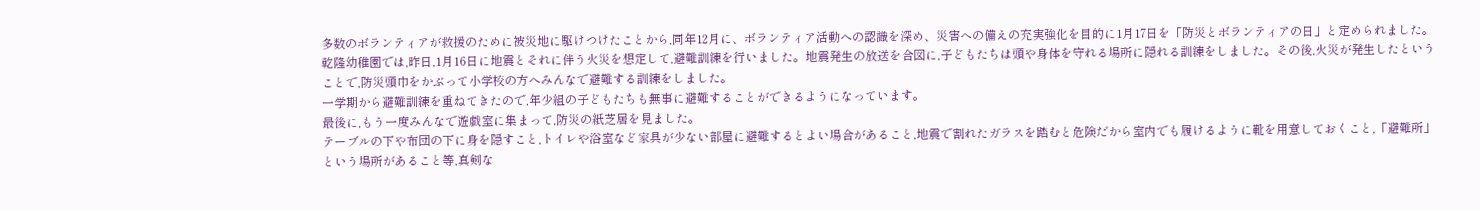多数のボランティアが救援のために被災地に駆けつけたことから,同年12月に、ボランティア活動への認識を深め、災害への備えの充実強化を目的に1月17日を「防災とボランティアの日」と定められました。
乾隆幼稚園では,昨日,1月16日に地震とそれに伴う火災を想定して,避難訓練を行いました。地震発生の放送を合図に,子どもたちは頭や身体を守れる場所に隠れる訓練をしました。その後,火災が発生したということで,防災頭巾をかぶって小学校の方へみんなで避難する訓練をしました。
一学期から避難訓練を重ねてきたので,年少組の子どもたちも無事に避難することができるようになっています。
最後に,もう一度みんなで遊戯室に集まって,防災の紙芝居を見ました。
テーブルの下や布団の下に身を隠すこと,トイレや浴室など家具が少ない部屋に避難するとよい場合があること,地震で割れたガラスを踏むと危険だから室内でも履けるように靴を用意しておくこと,「避難所」という場所があること等,真剣な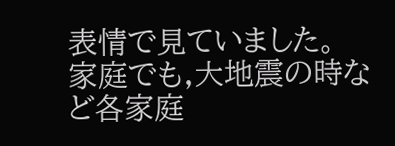表情で見ていました。
家庭でも,大地震の時など各家庭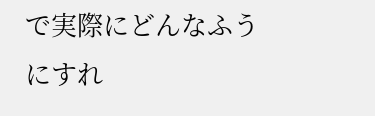で実際にどんなふうにすれ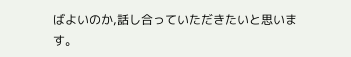ばよいのか,話し合っていただきたいと思います。